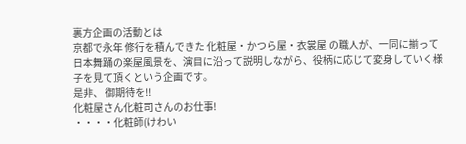裏方企画の活動とは
京都で永年 修行を積んできた 化粧屋・かつら屋・衣裳屋 の職人が、一同に揃って 日本舞踊の楽屋風景を、演目に沿って説明しながら、役柄に応じて変身していく様子を見て頂くという企画です。
是非、 御期待を!!
化粧屋さん化粧司さんのお仕事!
・・・・化粧師(けわい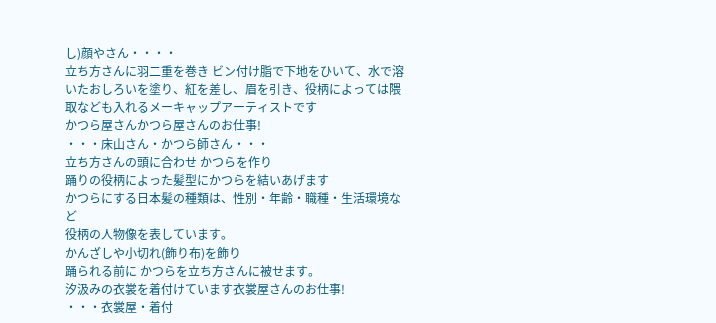し)顔やさん・・・・
立ち方さんに羽二重を巻き ビン付け脂で下地をひいて、水で溶いたおしろいを塗り、紅を差し、眉を引き、役柄によっては隈取なども入れるメーキャップアーティストです
かつら屋さんかつら屋さんのお仕事!
・・・床山さん・かつら師さん・・・
立ち方さんの頭に合わせ かつらを作り
踊りの役柄によった髪型にかつらを結いあげます
かつらにする日本髪の種類は、性別・年齢・職種・生活環境など
役柄の人物像を表しています。
かんざしや小切れ(飾り布)を飾り
踊られる前に かつらを立ち方さんに被せます。
汐汲みの衣裳を着付けています衣裳屋さんのお仕事!
・・・衣裳屋・着付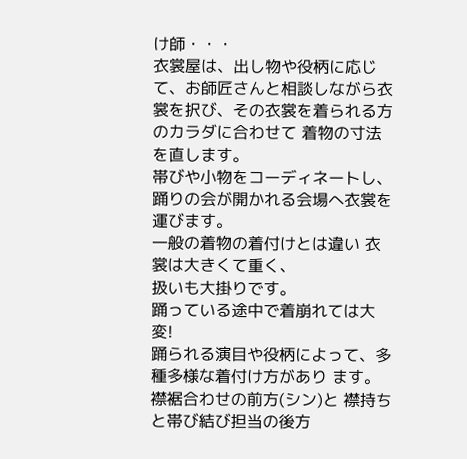け師・・・
衣裳屋は、出し物や役柄に応じて、お師匠さんと相談しながら衣裳を択び、その衣裳を着られる方のカラダに合わせて 着物の寸法を直します。
帯びや小物をコーディネートし、踊りの会が開かれる会場へ衣裳を運びます。
一般の着物の着付けとは違い 衣裳は大きくて重く、
扱いも大掛りです。
踊っている途中で着崩れては大変!
踊られる演目や役柄によって、多種多様な着付け方があり ます。
襟裾合わせの前方(シン)と 襟持ちと帯び結び担当の後方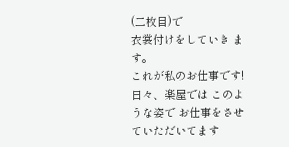(二枚目)で
衣裳付けをしていき ます。
これが私のお仕事です!
日々、楽屋では このような姿で お仕事をさせていただいてます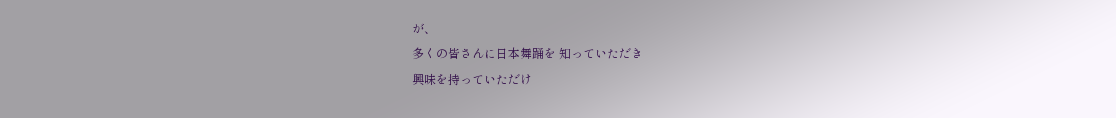が、
多くの皆さんに日本舞踊を 知っていただき
興味を持っていただけ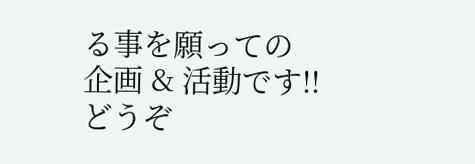る事を願っての
企画 & 活動です!!
どうぞ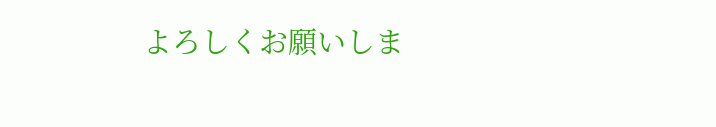よろしくお願いしま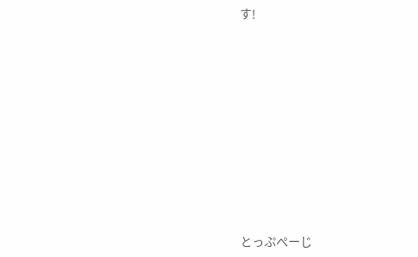す!












とっぷぺーじ